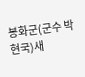봉화군(군수 박현국)새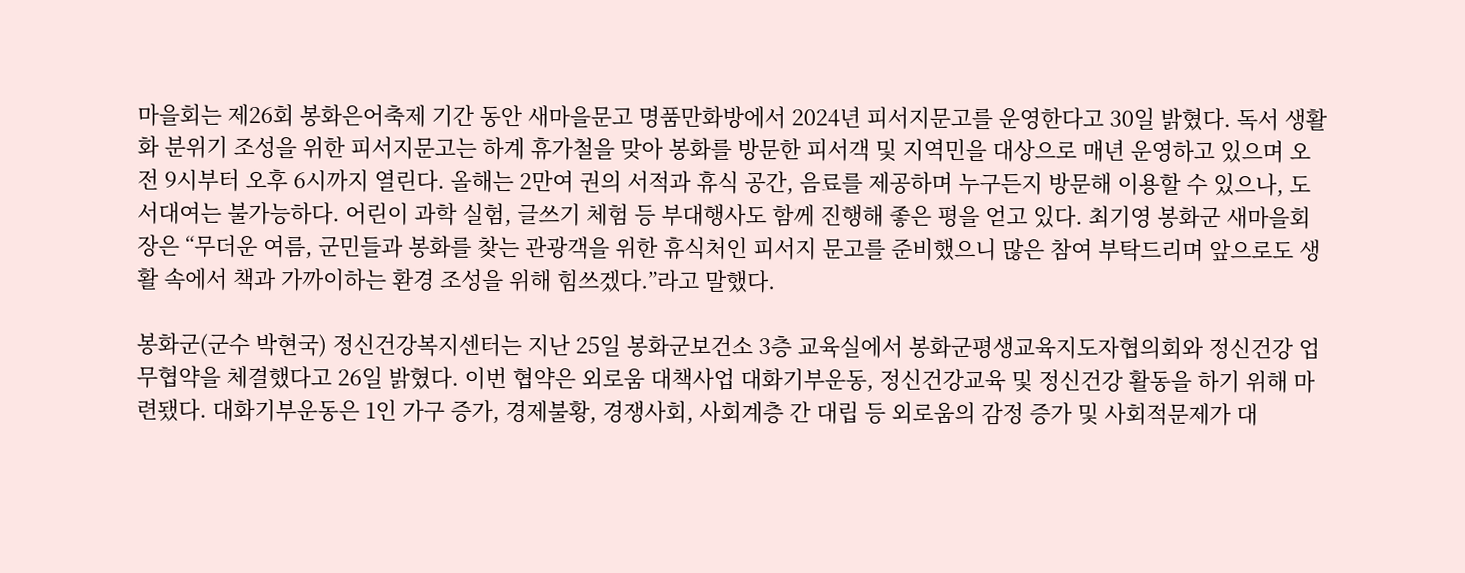마을회는 제26회 봉화은어축제 기간 동안 새마을문고 명품만화방에서 2024년 피서지문고를 운영한다고 30일 밝혔다. 독서 생활화 분위기 조성을 위한 피서지문고는 하계 휴가철을 맞아 봉화를 방문한 피서객 및 지역민을 대상으로 매년 운영하고 있으며 오전 9시부터 오후 6시까지 열린다. 올해는 2만여 권의 서적과 휴식 공간, 음료를 제공하며 누구든지 방문해 이용할 수 있으나, 도서대여는 불가능하다. 어린이 과학 실험, 글쓰기 체험 등 부대행사도 함께 진행해 좋은 평을 얻고 있다. 최기영 봉화군 새마을회장은 “무더운 여름, 군민들과 봉화를 찾는 관광객을 위한 휴식처인 피서지 문고를 준비했으니 많은 참여 부탁드리며 앞으로도 생활 속에서 책과 가까이하는 환경 조성을 위해 힘쓰겠다.”라고 말했다.

봉화군(군수 박현국) 정신건강복지센터는 지난 25일 봉화군보건소 3층 교육실에서 봉화군평생교육지도자협의회와 정신건강 업무협약을 체결했다고 26일 밝혔다. 이번 협약은 외로움 대책사업 대화기부운동, 정신건강교육 및 정신건강 활동을 하기 위해 마련됐다. 대화기부운동은 1인 가구 증가, 경제불황, 경쟁사회, 사회계층 간 대립 등 외로움의 감정 증가 및 사회적문제가 대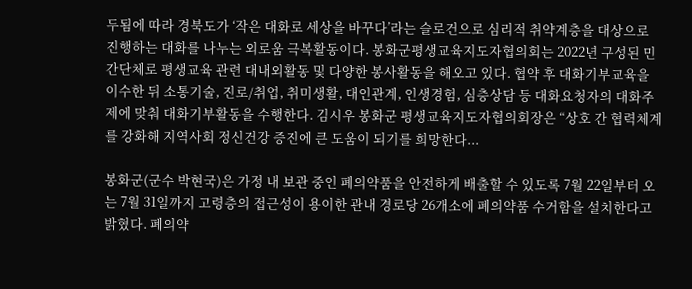두됨에 따라 경북도가 ‘작은 대화로 세상을 바꾸다’라는 슬로건으로 심리적 취약계층을 대상으로 진행하는 대화를 나누는 외로움 극복활동이다. 봉화군평생교육지도자협의회는 2022년 구성된 민간단체로 평생교육 관련 대내외활동 및 다양한 봉사활동을 해오고 있다. 협약 후 대화기부교육을 이수한 뒤 소통기술, 진로/취업, 취미생활, 대인관계, 인생경험, 심층상담 등 대화요청자의 대화주제에 맞춰 대화기부활동을 수행한다. 김시우 봉화군 평생교육지도자협의회장은 “상호 간 협력체계를 강화해 지역사회 정신건강 증진에 큰 도움이 되기를 희망한다...

봉화군(군수 박현국)은 가정 내 보관 중인 폐의약품을 안전하게 배출할 수 있도록 7월 22일부터 오는 7월 31일까지 고령층의 접근성이 용이한 관내 경로당 26개소에 폐의약품 수거함을 설치한다고 밝혔다. 폐의약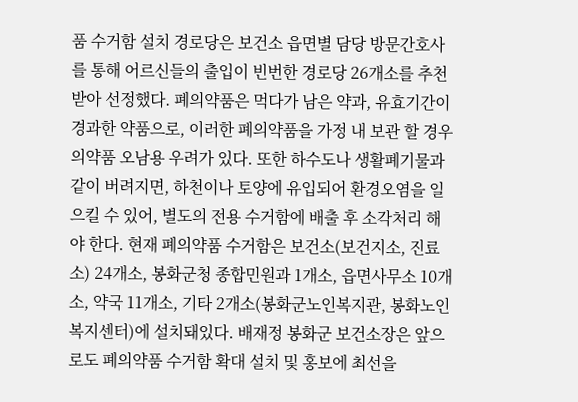품 수거함 설치 경로당은 보건소 읍면별 담당 방문간호사를 통해 어르신들의 출입이 빈번한 경로당 26개소를 추천받아 선정했다. 폐의약품은 먹다가 남은 약과, 유효기간이 경과한 약품으로, 이러한 폐의약품을 가정 내 보관 할 경우 의약품 오남용 우려가 있다. 또한 하수도나 생활폐기물과 같이 버려지면, 하천이나 토양에 유입되어 환경오염을 일으킬 수 있어, 별도의 전용 수거함에 배출 후 소각처리 해야 한다. 현재 폐의약품 수거함은 보건소(보건지소, 진료소) 24개소, 봉화군청 종합민원과 1개소, 읍면사무소 10개소, 약국 11개소, 기타 2개소(봉화군노인복지관, 봉화노인복지센터)에 설치돼있다. 배재정 봉화군 보건소장은 앞으로도 폐의약품 수거함 확대 설치 및 홍보에 최선을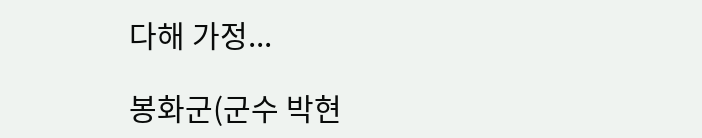다해 가정...

봉화군(군수 박현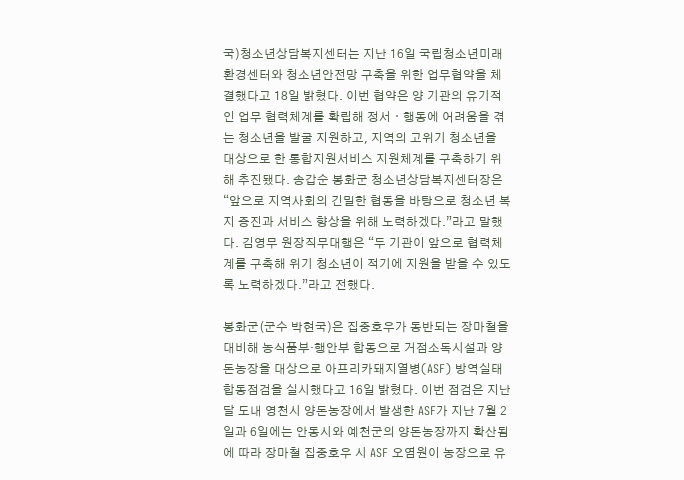국)청소년상담복지센터는 지난 16일 국립청소년미래환경센터와 청소년안전망 구축을 위한 업무협약을 체결했다고 18일 밝혔다. 이번 협약은 양 기관의 유기적인 업무 협력체계를 확립해 정서ㆍ행동에 어려움을 겪는 청소년을 발굴 지원하고, 지역의 고위기 청소년을 대상으로 한 통합지원서비스 지원체계를 구축하기 위해 추진됐다. 송갑순 봉화군 청소년상담복지센터장은 “앞으로 지역사회의 긴밀한 협동을 바탕으로 청소년 복지 증진과 서비스 향상을 위해 노력하겠다.”라고 말했다. 김영무 원장직무대행은 “두 기관이 앞으로 협력체계를 구축해 위기 청소년이 적기에 지원을 받을 수 있도록 노력하겠다.”라고 전했다.

봉화군(군수 박현국)은 집중호우가 동반되는 장마철을 대비해 농식품부·행안부 합동으로 거점소독시설과 양돈농장을 대상으로 아프리카돼지열병(ASF) 방역실태 합동점검을 실시했다고 16일 밝혔다. 이번 점검은 지난달 도내 영천시 양돈농장에서 발생한 ASF가 지난 7월 2일과 6일에는 안동시와 예천군의 양돈농장까지 확산됨에 따라 장마철 집중호우 시 ASF 오염원이 농장으로 유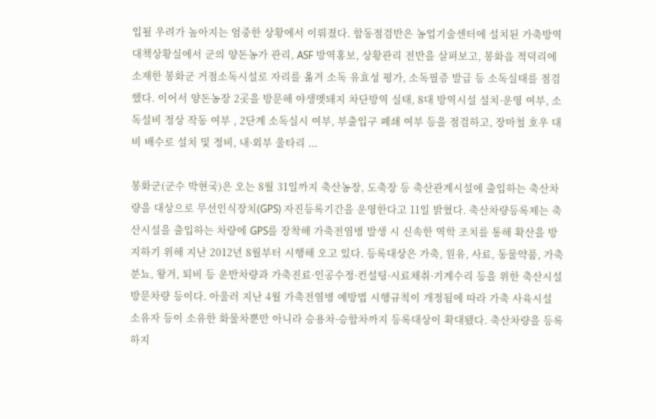입될 우려가 높아지는 엄중한 상황에서 이뤄졌다. 합동점검반은 농업기술센터에 설치된 가축방역대책상황실에서 군의 양돈농가 관리, ASF 방역홍보, 상황관리 전반을 살펴보고, 봉화읍 적덕리에 소재한 봉화군 거점소독시설로 자리를 옮겨 소독 유효성 평가, 소독필증 발급 등 소독실태를 점검했다. 이어서 양돈농장 2곳을 방문해 야생멧돼지 차단방역 실태, 8대 방역시설 설치·운영 여부, 소독설비 정상 작동 여부 , 2단계 소독실시 여부, 부출입구 폐쇄 여부 등을 점검하고, 장마철 호우 대비 배수로 설치 및 정비, 내·외부 울타리 ...

봉화군(군수 박현국)은 오는 8월 31일까지 축산농장, 도축장 등 축산관계시설에 출입하는 축산차량을 대상으로 무선인식장치(GPS) 자진등록기간을 운영한다고 11일 밝혔다. 축산차량등록제는 축산시설을 출입하는 차량에 GPS를 장착해 가축전염병 발생 시 신속한 역학 조치를 통해 확산을 방지하기 위해 지난 2012년 8월부터 시행해 오고 있다. 등록대상은 가축, 원유, 사료, 동물약품, 가축분뇨, 왕겨, 퇴비 등 운반차량과 가축진료·인공수정·컨설팅·시료채취·기계수리 등을 위한 축산시설 방문차량 등이다. 아울러 지난 4월 가축전염병 예방법 시행규칙이 개정됨에 따라 가축 사육시설 소유자 등이 소유한 화물차뿐만 아니라 승용차·승합차까지 등록대상이 확대됐다. 축산차량을 등록하지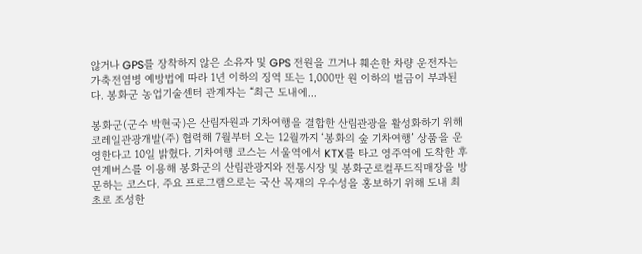않거나 GPS를 장착하지 않은 소유자 및 GPS 전원을 끄거나 훼손한 차량 운전자는 가축전염병 예방법에 따라 1년 이하의 징역 또는 1,000만 원 이하의 벌금이 부과된다. 봉화군 농업기술센터 관계자는 “최근 도내에...

봉화군(군수 박현국)은 산림자원과 기차여행을 결합한 산림관광을 활성화하기 위해 코레일관광개발(주) 협력해 7월부터 오는 12월까지 ‘봉화의 숲 기차여행’ 상품을 운영한다고 10일 밝혔다. 기차여행 코스는 서울역에서 KTX를 타고 영주역에 도착한 후 연계버스를 이용해 봉화군의 산림관광지와 전통시장 및 봉화군로컬푸드직매장을 방문하는 코스다. 주요 프로그램으로는 국산 목재의 우수성을 홍보하기 위해 도내 최초로 조성한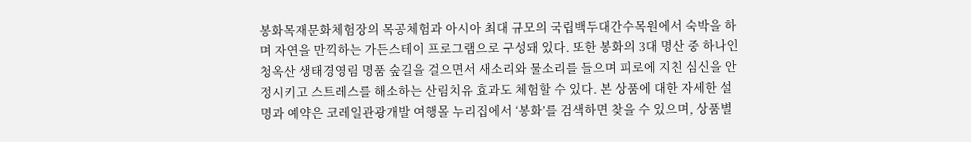봉화목재문화체험장의 목공체험과 아시아 최대 규모의 국립백두대간수목원에서 숙박을 하며 자연을 만끽하는 가든스테이 프로그램으로 구성돼 있다. 또한 봉화의 3대 명산 중 하나인 청옥산 생태경영림 명품 숲길을 걸으면서 새소리와 물소리를 들으며 피로에 지친 심신을 안정시키고 스트레스를 해소하는 산림치유 효과도 체험할 수 있다. 본 상품에 대한 자세한 설명과 예약은 코레일관광개발 여행몰 누리집에서 ‘봉화’를 검색하면 찾을 수 있으며, 상품별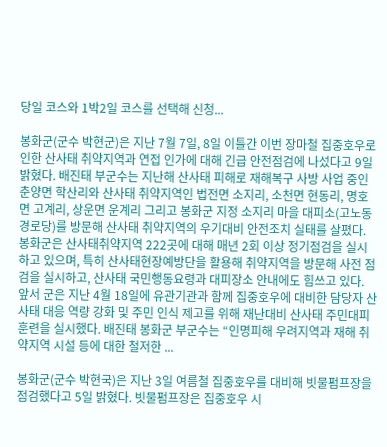당일 코스와 1박2일 코스를 선택해 신청...

봉화군(군수 박현군)은 지난 7월 7일, 8일 이틀간 이번 장마철 집중호우로 인한 산사태 취약지역과 연접 인가에 대해 긴급 안전점검에 나섰다고 9일 밝혔다. 배진태 부군수는 지난해 산사태 피해로 재해복구 사방 사업 중인 춘양면 학산리와 산사태 취약지역인 법전면 소지리, 소천면 현동리, 명호면 고계리, 상운면 운계리 그리고 봉화군 지정 소지리 마을 대피소(고노동 경로당)를 방문해 산사태 취약지역의 우기대비 안전조치 실태를 살폈다. 봉화군은 산사태취약지역 222곳에 대해 매년 2회 이상 정기점검을 실시하고 있으며, 특히 산사태현장예방단을 활용해 취약지역을 방문해 사전 점검을 실시하고, 산사태 국민행동요령과 대피장소 안내에도 힘쓰고 있다. 앞서 군은 지난 4월 18일에 유관기관과 함께 집중호우에 대비한 담당자 산사태 대응 역량 강화 및 주민 인식 제고를 위해 재난대비 산사태 주민대피 훈련을 실시했다. 배진태 봉화군 부군수는 “인명피해 우려지역과 재해 취약지역 시설 등에 대한 철저한 ...

봉화군(군수 박현국)은 지난 3일 여름철 집중호우를 대비해 빗물펌프장을 점검했다고 5일 밝혔다. 빗물펌프장은 집중호우 시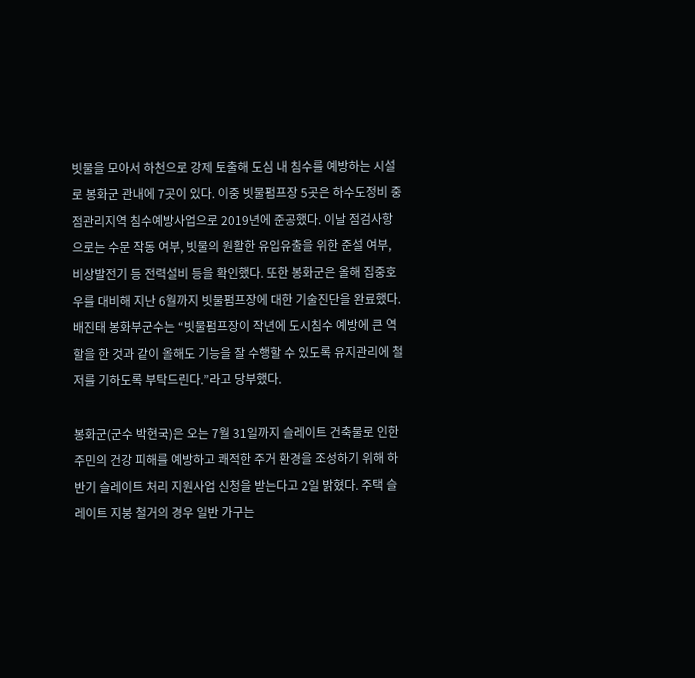빗물을 모아서 하천으로 강제 토출해 도심 내 침수를 예방하는 시설로 봉화군 관내에 7곳이 있다. 이중 빗물펌프장 5곳은 하수도정비 중점관리지역 침수예방사업으로 2019년에 준공했다. 이날 점검사항으로는 수문 작동 여부, 빗물의 원활한 유입유출을 위한 준설 여부, 비상발전기 등 전력설비 등을 확인했다. 또한 봉화군은 올해 집중호우를 대비해 지난 6월까지 빗물펌프장에 대한 기술진단을 완료했다. 배진태 봉화부군수는 “빗물펌프장이 작년에 도시침수 예방에 큰 역할을 한 것과 같이 올해도 기능을 잘 수행할 수 있도록 유지관리에 철저를 기하도록 부탁드린다.”라고 당부했다.

봉화군(군수 박현국)은 오는 7월 31일까지 슬레이트 건축물로 인한 주민의 건강 피해를 예방하고 쾌적한 주거 환경을 조성하기 위해 하반기 슬레이트 처리 지원사업 신청을 받는다고 2일 밝혔다. 주택 슬레이트 지붕 철거의 경우 일반 가구는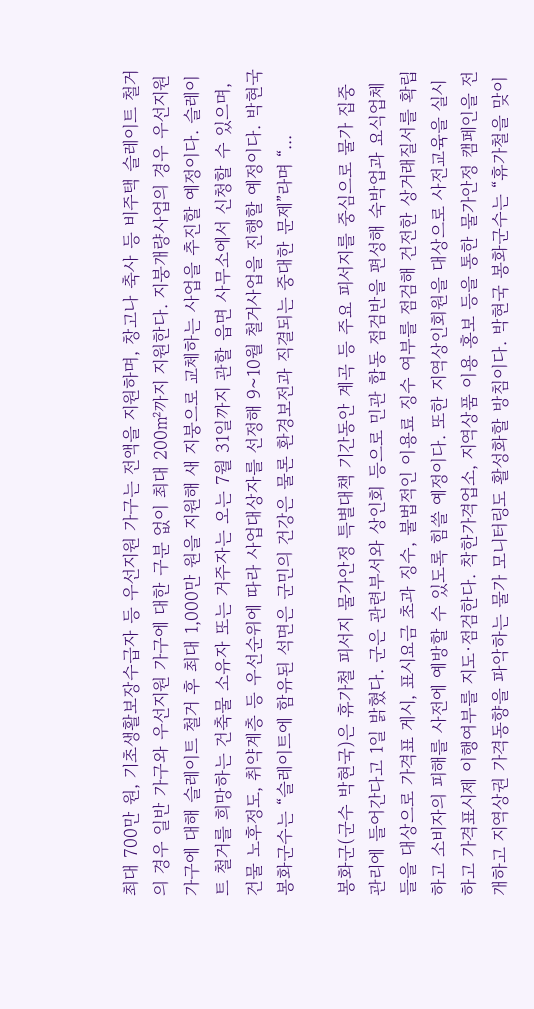최대 700만 원, 기초생활보장수급자 등 우선지원 가구는 전액을 지원하며, 창고나 축사 등 비주택 슬레이트 철거의 경우 일반 가구와 우선지원 가구에 대한 구분 없이 최대 200㎡까지 지원한다. 지붕개량사업의 경우 우선지원 가구에 대해 슬레이트 철거 후 최대 1,000만 원을 지원해 새 지붕으로 교체하는 사업을 추진할 예정이다. 슬레이트 철거를 희망하는 건축물 소유자 또는 거주자는 오는 7월 31일까지 관할 읍면 사무소에서 신청할 수 있으며, 건물 노후정도, 취약계층 등 우선순위에 따라 사업대상자를 선정해 9~10월 철거사업을 진행할 예정이다. 박현국 봉화군수는 “슬레이트에 함유된 석면은 군민의 건강은 물론 환경보전과 직결되는 중대한 문제”라며 “...

봉화군(군수 박현국)은 휴가철 피서지 물가안정 특별대책 기간동안 계곡 등 주요 피서지를 중심으로 물가 집중 관리에 들어간다고 1일 밝혔다. 군은 관련부서와 상인회 등으로 민관 합동 점검반을 편성해 숙박업과 요식업체들을 대상으로 가격표 게시, 표시요금 초과 징수, 불법적인 이용료 징수 여부를 점검해 건전한 상거래질서를 확립하고 소비자의 피해를 사전에 예방할 수 있도록 힘쓸 예정이다. 또한 지역상인회원을 대상으로 사전교육을 실시하고 가격표시제 이행여부를 지도·점검한다. 착한가격업소, 지역상품 이용 홍보 등을 통한 물가안정 캠페인을 전개하고 지역상권 가격동향을 파악하는 물가 모니터링도 활성화할 방침이다. 박현국 봉화군수는 “휴가철을 맞이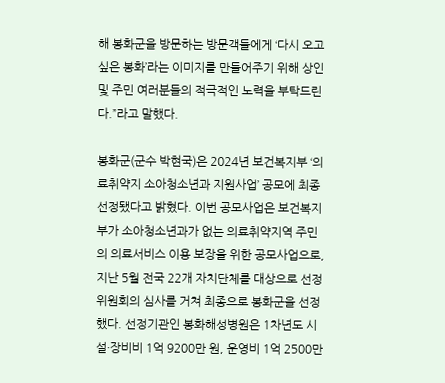해 봉화군을 방문하는 방문객들에게 ‘다시 오고 싶은 봉화’라는 이미지를 만들어주기 위해 상인 및 주민 여러분들의 적극적인 노력을 부탁드린다.”라고 말했다.

봉화군(군수 박현국)은 2024년 보건복지부 ‘의료취약지 소아청소년과 지원사업’ 공모에 최종 선정됐다고 밝혔다. 이번 공모사업은 보건복지부가 소아청소년과가 없는 의료취약지역 주민의 의료서비스 이용 보장을 위한 공모사업으로, 지난 5월 전국 22개 자치단체를 대상으로 선정위원회의 심사를 거쳐 최종으로 봉화군을 선정했다. 선정기관인 봉화해성병원은 1차년도 시설·장비비 1억 9200만 원, 운영비 1억 2500만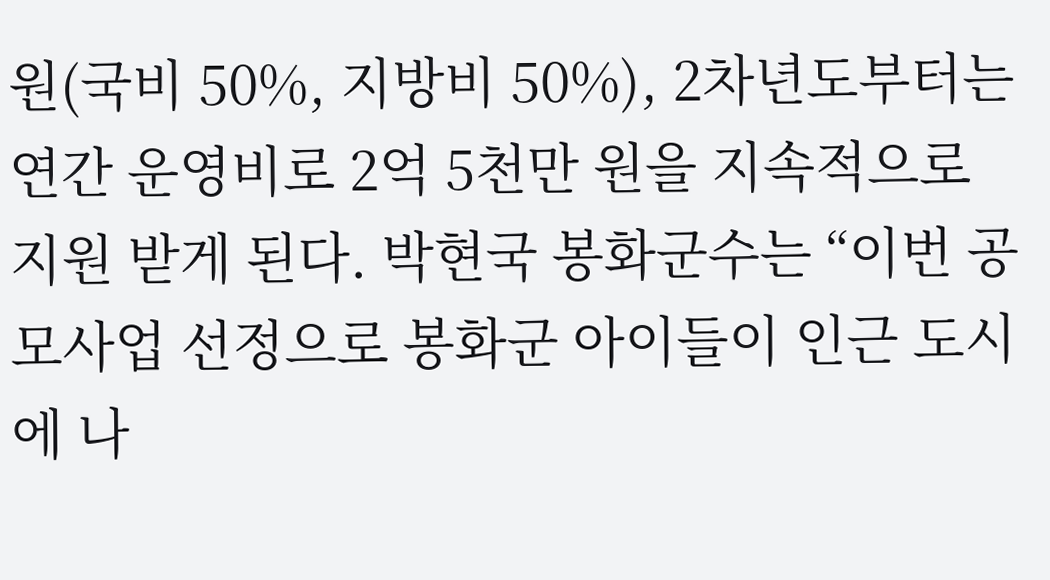원(국비 50%, 지방비 50%), 2차년도부터는 연간 운영비로 2억 5천만 원을 지속적으로 지원 받게 된다. 박현국 봉화군수는 “이번 공모사업 선정으로 봉화군 아이들이 인근 도시에 나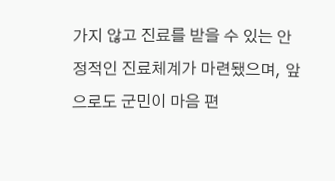가지 않고 진료를 받을 수 있는 안정적인 진료체계가 마련됐으며, 앞으로도 군민이 마음 편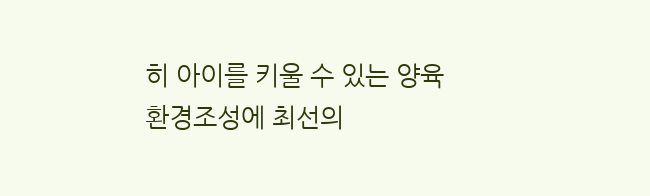히 아이를 키울 수 있는 양육환경조성에 최선의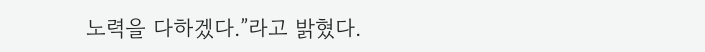노력을 다하겠다.”라고 밝혔다.